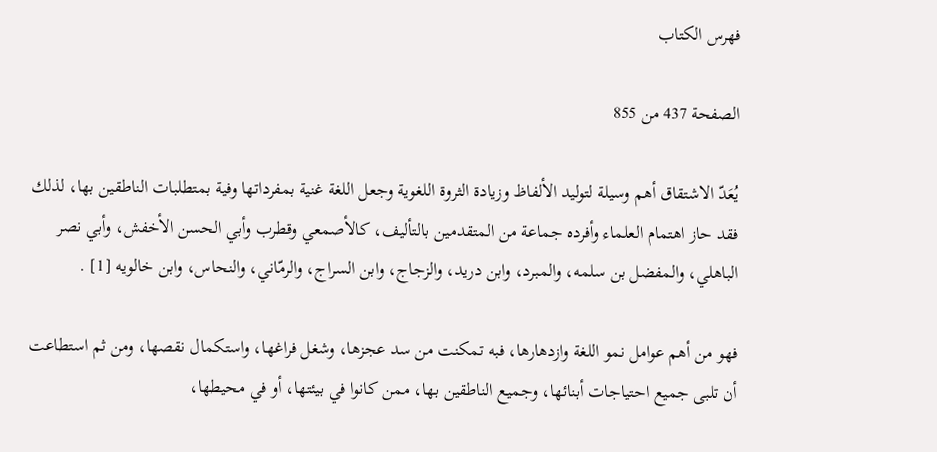فهرس الكتاب

الصفحة 437 من 855

يُعَدّ الاشتقاق أهم وسيلة لتوليد الألفاظ وزيادة الثروة اللغوية وجعل اللغة غنية بمفرداتها وفية بمتطلبات الناطقين بها، لذلك فقد حاز اهتمام العلماء وأفرده جماعة من المتقدمين بالتأليف، كالأصمعي وقطرب وأبي الحسن الأخفش، وأبي نصر الباهلي، والمفضل بن سلمه، والمبرد، وابن دريد، والزجاج، وابن السراج، والرمّاني، والنحاس، وابن خالويه [1] .

فهو من أهم عوامل نمو اللغة وازدهارها، فبه تمكنت من سد عجزها، وشغل فراغها، واستكمال نقصها، ومن ثم استطاعت أن تلبى جميع احتياجات أبنائها، وجميع الناطقين بها، ممن كانوا في بيئتها، أو في محيطها،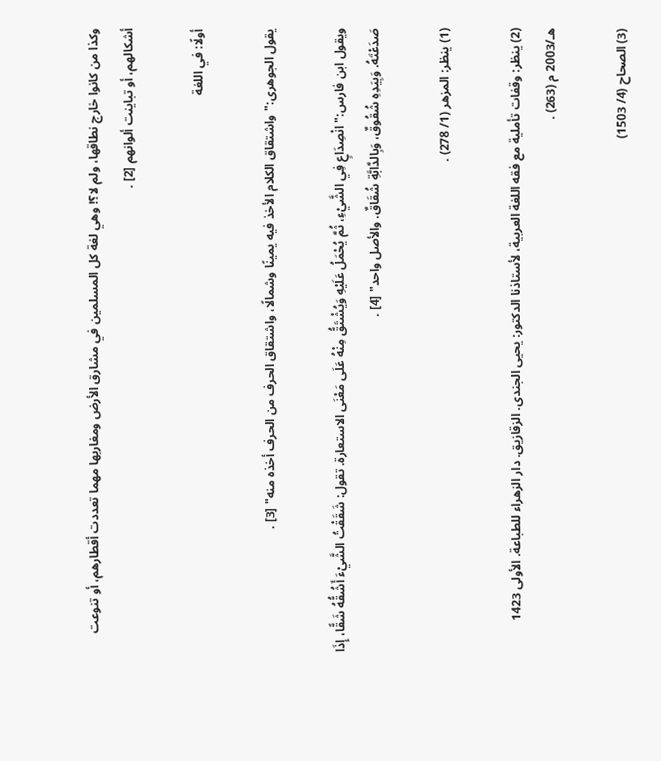وكذا من كانوا خارج نطاقها، ولم لا؟! وهي لغة كل المسلمين في مشارق الأرض ومغاربها مهما تعددت أقطارهم، أو تنوعت أشكالهم، أو تباينت ألوانهم [2] .

أولًا: في اللغة

يقول الجوهرى:"واشتقاق الكلام الأخذ فيه يمينًا وشمالًا، واشتقاق الحرف من الحرف أخذه منه" [3] .

ويقول ابن فارس:"انْصِدَاعٍ فِي الشَّيْءِ، ثُمَّ يُحْمَلُ عَلَيْهِ وَيُشْتَقُّ مِنْهُ عَلَى مَعْنَى الاستعارة. تقول: شَقَقْتُ الشَّيْءَ أَشُقُّهُ شَقًّا، إِذَا صَدَعْتَهُ. وَبِيَدِهِ شُقُوقٌ، وَبِالدَّابَّةِ شُقَاقٌ. والأصل واحد" [4] .

(1) ينظر: المزهر (1/ 278) .

(2) ينظر: وقفات تأملية مع فقه اللغة العربية، لأستاذنا الدكتور: يحيى الجندى. الزقازيق. دار الزهراء للطباعة. الأولى 1423 هـ/2003 م (263) .

(3) الصحاح (4/ 1503)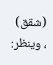(شقق) ، وينظر: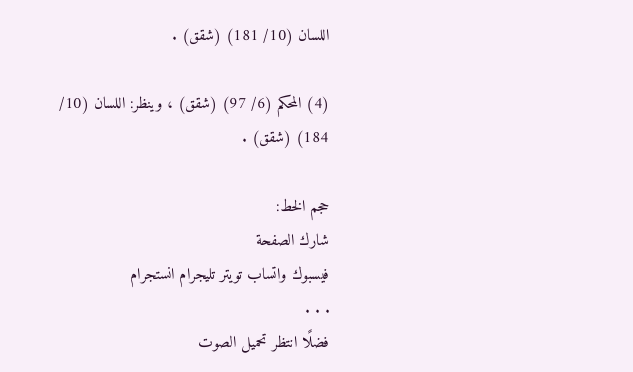اللسان (10/ 181) (شقق) .

(4) المحكم (6/ 97) (شقق) ، وينظر: اللسان (10/ 184) (شقق) .

حجم الخط:
شارك الصفحة
فيسبوك واتساب تويتر تليجرام انستجرام
. . .
فضلًا انتظر تحميل الصوت